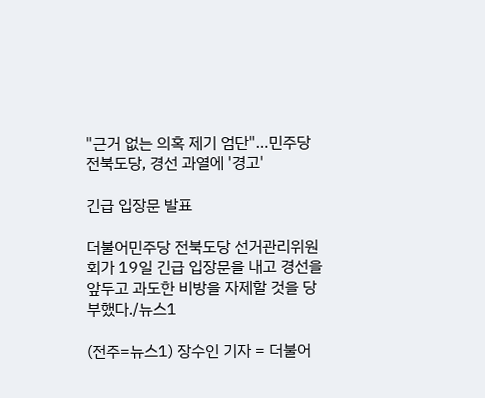"근거 없는 의혹 제기 엄단"…민주당 전북도당, 경선 과열에 '경고'

긴급 입장문 발표

더불어민주당 전북도당 선거관리위원회가 19일 긴급 입장문을 내고 경선을 앞두고 과도한 비방을 자제할 것을 당부했다./뉴스1

(전주=뉴스1) 장수인 기자 = 더불어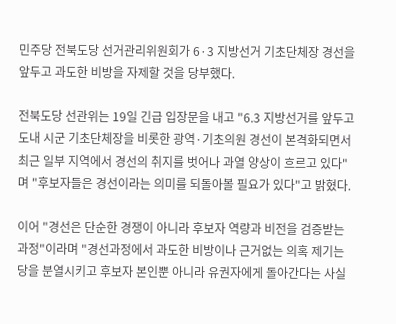민주당 전북도당 선거관리위원회가 6·3 지방선거 기초단체장 경선을 앞두고 과도한 비방을 자제할 것을 당부했다.

전북도당 선관위는 19일 긴급 입장문을 내고 "6.3 지방선거를 앞두고 도내 시군 기초단체장을 비롯한 광역·기초의원 경선이 본격화되면서 최근 일부 지역에서 경선의 취지를 벗어나 과열 양상이 흐르고 있다"며 "후보자들은 경선이라는 의미를 되돌아볼 필요가 있다"고 밝혔다.

이어 "경선은 단순한 경쟁이 아니라 후보자 역량과 비전을 검증받는 과정"이라며 "경선과정에서 과도한 비방이나 근거없는 의혹 제기는 당을 분열시키고 후보자 본인뿐 아니라 유권자에게 돌아간다는 사실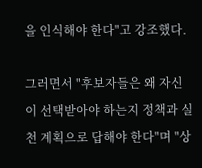을 인식해야 한다"고 강조했다.

그러면서 "후보자들은 왜 자신이 선택받아야 하는지 정책과 실천 계획으로 답해야 한다"며 "상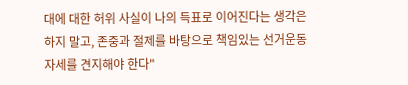대에 대한 허위 사실이 나의 득표로 이어진다는 생각은 하지 말고, 존중과 절제를 바탕으로 책임있는 선거운동 자세를 견지해야 한다"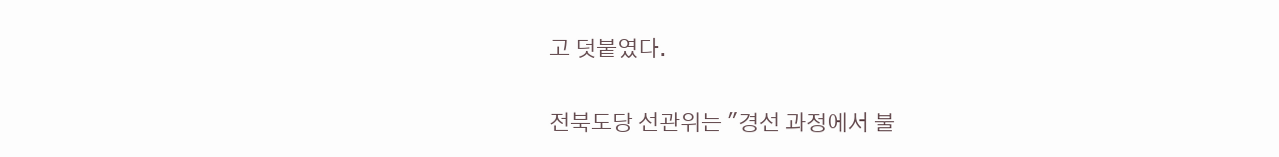고 덧붙였다.

전북도당 선관위는 "경선 과정에서 불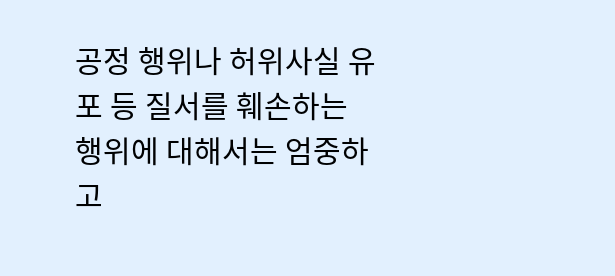공정 행위나 허위사실 유포 등 질서를 훼손하는 행위에 대해서는 엄중하고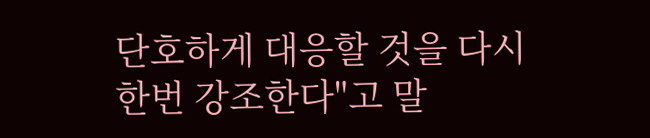단호하게 대응할 것을 다시 한번 강조한다"고 말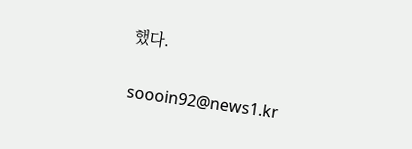했다.

soooin92@news1.kr